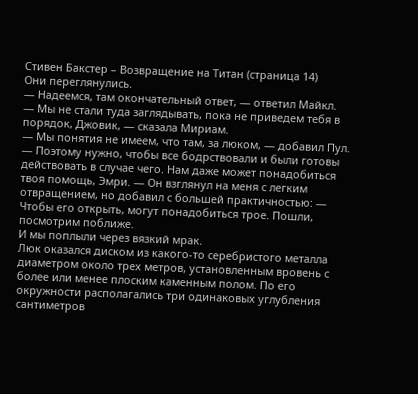Стивен Бакстер – Возвращение на Титан (страница 14)
Они переглянулись.
— Надеемся, там окончательный ответ, — ответил Майкл.
— Мы не стали туда заглядывать, пока не приведем тебя в порядок, Джовик, — сказала Мириам.
— Мы понятия не имеем, что там, за люком, — добавил Пул. — Поэтому нужно, чтобы все бодрствовали и были готовы действовать в случае чего. Нам даже может понадобиться твоя помощь, Эмри. — Он взглянул на меня с легким отвращением, но добавил с большей практичностью: — Чтобы его открыть, могут понадобиться трое. Пошли, посмотрим поближе.
И мы поплыли через вязкий мрак.
Люк оказался диском из какого-то серебристого металла диаметром около трех метров, установленным вровень с более или менее плоским каменным полом. По его окружности располагались три одинаковых углубления сантиметров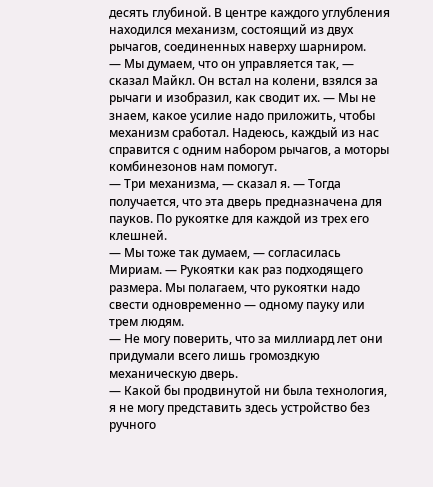десять глубиной. В центре каждого углубления находился механизм, состоящий из двух рычагов, соединенных наверху шарниром.
— Мы думаем, что он управляется так, — сказал Майкл. Он встал на колени, взялся за рычаги и изобразил, как сводит их. — Мы не знаем, какое усилие надо приложить, чтобы механизм сработал. Надеюсь, каждый из нас справится с одним набором рычагов, а моторы комбинезонов нам помогут.
— Три механизма, — сказал я. — Тогда получается, что эта дверь предназначена для пауков. По рукоятке для каждой из трех его клешней.
— Мы тоже так думаем, — согласилась Мириам. — Рукоятки как раз подходящего размера. Мы полагаем, что рукоятки надо свести одновременно — одному пауку или трем людям.
— Не могу поверить, что за миллиард лет они придумали всего лишь громоздкую механическую дверь.
— Какой бы продвинутой ни была технология, я не могу представить здесь устройство без ручного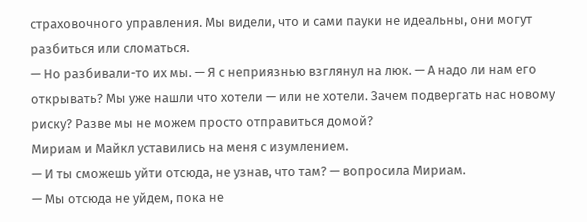страховочного управления. Мы видели, что и сами пауки не идеальны, они могут разбиться или сломаться.
— Но разбивали-то их мы. — Я с неприязнью взглянул на люк. — А надо ли нам его открывать? Мы уже нашли что хотели — или не хотели. Зачем подвергать нас новому риску? Разве мы не можем просто отправиться домой?
Мириам и Майкл уставились на меня с изумлением.
— И ты сможешь уйти отсюда, не узнав, что там? — вопросила Мириам.
— Мы отсюда не уйдем, пока не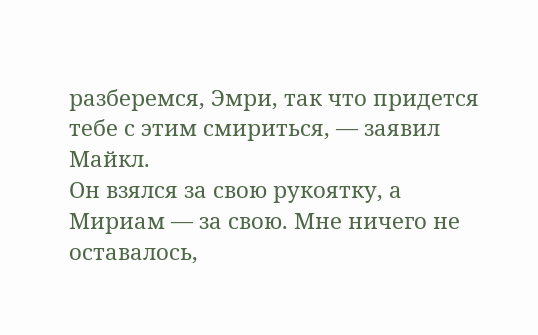разберемся, Эмри, так что придется тебе с этим смириться, — заявил Майкл.
Он взялся за свою рукоятку, а Мириам — за свою. Мне ничего не оставалось,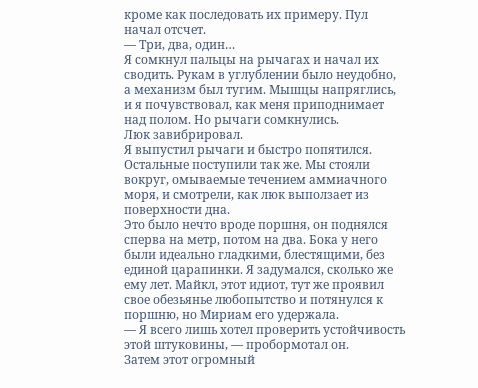кроме как последовать их примеру. Пул начал отсчет.
— Три, два, один…
Я сомкнул пальцы на рычагах и начал их сводить. Рукам в углублении было неудобно, а механизм был тугим. Мышцы напряглись, и я почувствовал, как меня приподнимает над полом. Но рычаги сомкнулись.
Люк завибрировал.
Я выпустил рычаги и быстро попятился. Остальные поступили так же. Мы стояли вокруг, омываемые течением аммиачного моря, и смотрели, как люк выползает из поверхности дна.
Это было нечто вроде поршня, он поднялся сперва на метр, потом на два. Бока у него были идеально гладкими, блестящими, без единой царапинки. Я задумался, сколько же ему лет. Майкл, этот идиот, тут же проявил свое обезьянье любопытство и потянулся к поршню, но Мириам его удержала.
— Я всего лишь хотел проверить устойчивость этой штуковины, — пробормотал он.
Затем этот огромный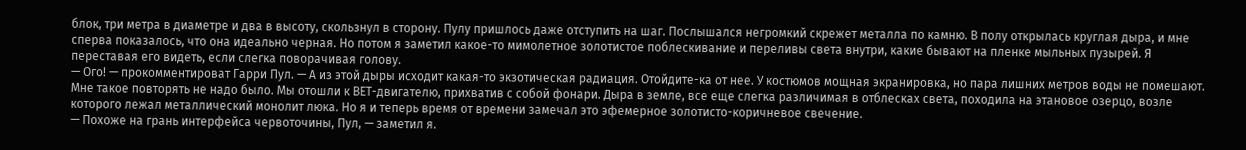блок, три метра в диаметре и два в высоту, скользнул в сторону. Пулу пришлось даже отступить на шаг. Послышался негромкий скрежет металла по камню. В полу открылась круглая дыра, и мне сперва показалось, что она идеально черная. Но потом я заметил какое-то мимолетное золотистое поблескивание и переливы света внутри, какие бывают на пленке мыльных пузырей. Я переставая его видеть, если слегка поворачивая голову.
— Ого! — прокомментироват Гарри Пул. — А из этой дыры исходит какая-то экзотическая радиация. Отойдите-ка от нее. У костюмов мощная экранировка, но пара лишних метров воды не помешают.
Мне такое повторять не надо было. Мы отошли к ВЕТ-двигателю, прихватив с собой фонари. Дыра в земле, все еще слегка различимая в отблесках света, походила на этановое озерцо, возле которого лежал металлический монолит люка. Но я и теперь время от времени замечал это эфемерное золотисто-коричневое свечение.
— Похоже на грань интерфейса червоточины, Пул, — заметил я.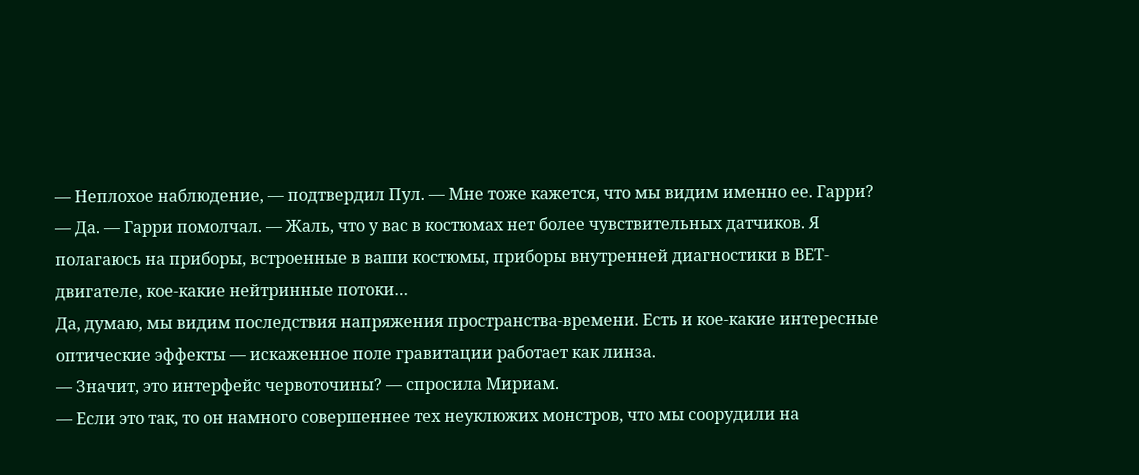— Неплохое наблюдение, — подтвердил Пул. — Мне тоже кажется, что мы видим именно ее. Гарри?
— Да. — Гарри помолчал. — Жаль, что у вас в костюмах нет более чувствительных датчиков. Я полагаюсь на приборы, встроенные в ваши костюмы, приборы внутренней диагностики в ВЕТ-двигателе, кое-какие нейтринные потоки…
Да, думаю, мы видим последствия напряжения пространства-времени. Есть и кое-какие интересные оптические эффекты — искаженное поле гравитации работает как линза.
— Значит, это интерфейс червоточины? — спросила Мириам.
— Если это так, то он намного совершеннее тех неуклюжих монстров, что мы соорудили на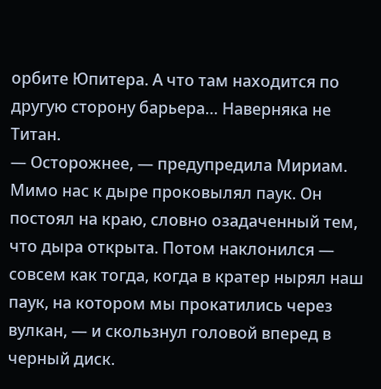орбите Юпитера. А что там находится по другую сторону барьера… Наверняка не Титан.
— Осторожнее, — предупредила Мириам.
Мимо нас к дыре проковылял паук. Он постоял на краю, словно озадаченный тем, что дыра открыта. Потом наклонился — совсем как тогда, когда в кратер нырял наш паук, на котором мы прокатились через вулкан, — и скользнул головой вперед в черный диск.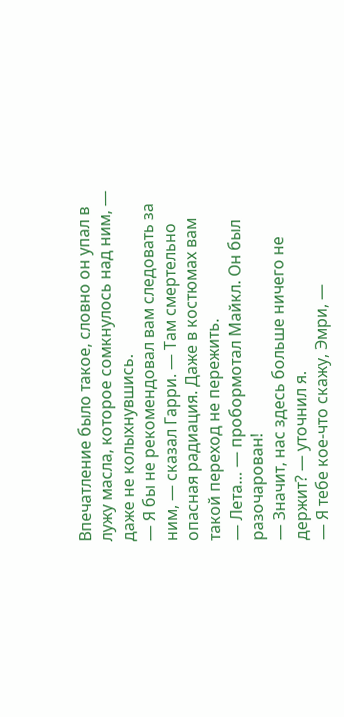Впечатление было такое, словно он упал в лужу масла, которое сомкнулось над ним, — даже не колыхнувшись.
— Я бы не рекомендовал вам следовать за ним, — сказал Гарри. — Там смертельно опасная радиация. Даже в костюмах вам такой переход не пережить.
— Лета… — пробормотал Майкл. Он был разочарован!
— Значит, нас здесь больше ничего не держит? — уточнил я.
— Я тебе кое-что скажу, Эмри, —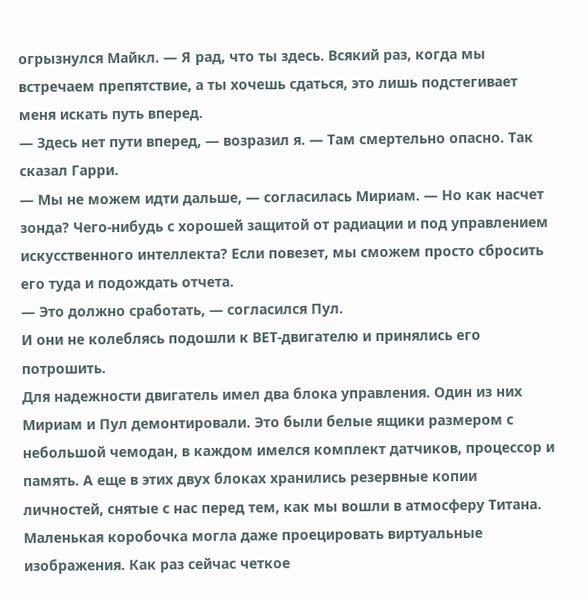огрызнулся Майкл. — Я рад, что ты здесь. Всякий раз, когда мы встречаем препятствие, а ты хочешь сдаться, это лишь подстегивает меня искать путь вперед.
— Здесь нет пути вперед, — возразил я. — Там смертельно опасно. Так сказал Гарри.
— Мы не можем идти дальше, — согласилась Мириам. — Но как насчет зонда? Чего-нибудь с хорошей защитой от радиации и под управлением искусственного интеллекта? Если повезет, мы сможем просто сбросить его туда и подождать отчета.
— Это должно сработать, — согласился Пул.
И они не колеблясь подошли к ВЕТ-двигателю и принялись его потрошить.
Для надежности двигатель имел два блока управления. Один из них Мириам и Пул демонтировали. Это были белые ящики размером с небольшой чемодан, в каждом имелся комплект датчиков, процессор и память. А еще в этих двух блоках хранились резервные копии личностей, снятые с нас перед тем, как мы вошли в атмосферу Титана. Маленькая коробочка могла даже проецировать виртуальные изображения. Как раз сейчас четкое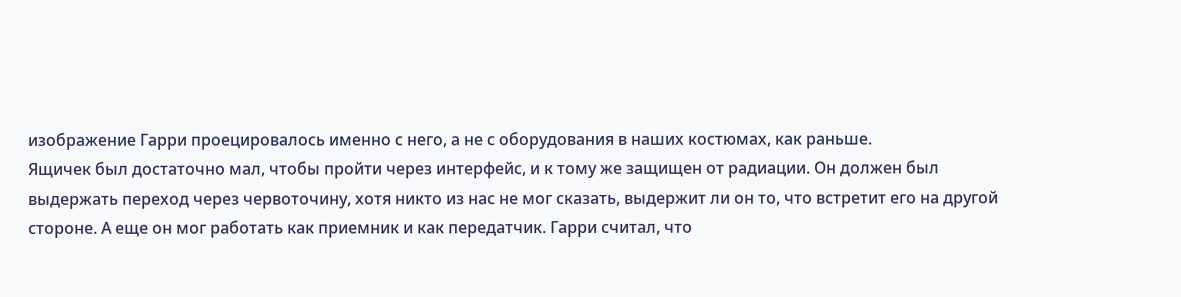изображение Гарри проецировалось именно с него, а не с оборудования в наших костюмах, как раньше.
Ящичек был достаточно мал, чтобы пройти через интерфейс, и к тому же защищен от радиации. Он должен был выдержать переход через червоточину, хотя никто из нас не мог сказать, выдержит ли он то, что встретит его на другой стороне. А еще он мог работать как приемник и как передатчик. Гарри считал, что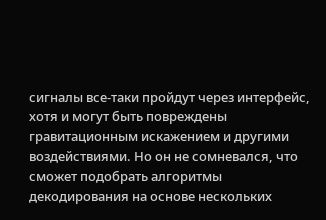сигналы все-таки пройдут через интерфейс, хотя и могут быть повреждены гравитационным искажением и другими воздействиями. Но он не сомневался, что сможет подобрать алгоритмы декодирования на основе нескольких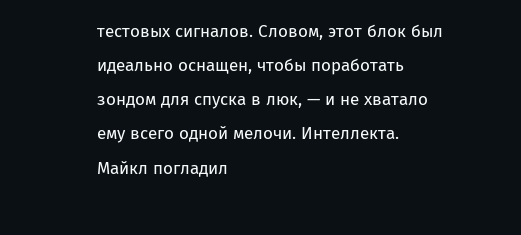тестовых сигналов. Словом, этот блок был идеально оснащен, чтобы поработать зондом для спуска в люк, — и не хватало ему всего одной мелочи. Интеллекта.
Майкл погладил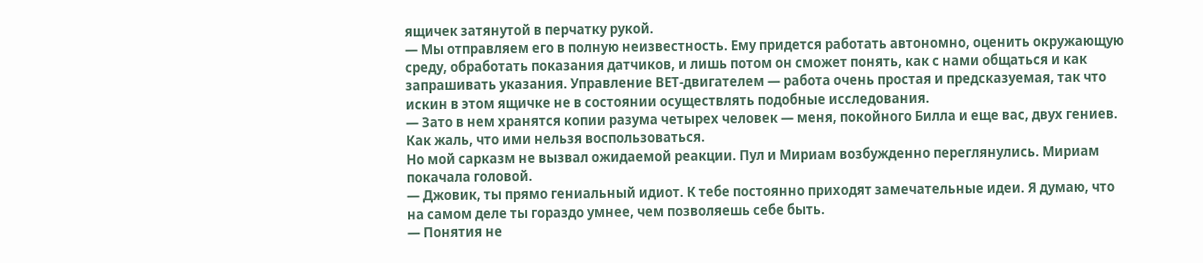ящичек затянутой в перчатку рукой.
— Мы отправляем его в полную неизвестность. Ему придется работать автономно, оценить окружающую среду, обработать показания датчиков, и лишь потом он сможет понять, как с нами общаться и как запрашивать указания. Управление ВЕТ-двигателем — работа очень простая и предсказуемая, так что искин в этом ящичке не в состоянии осуществлять подобные исследования.
— Зато в нем хранятся копии разума четырех человек — меня, покойного Билла и еще вас, двух гениев. Как жаль, что ими нельзя воспользоваться.
Но мой сарказм не вызвал ожидаемой реакции. Пул и Мириам возбужденно переглянулись. Мириам покачала головой.
— Джовик, ты прямо гениальный идиот. К тебе постоянно приходят замечательные идеи. Я думаю, что на самом деле ты гораздо умнее, чем позволяешь себе быть.
— Понятия не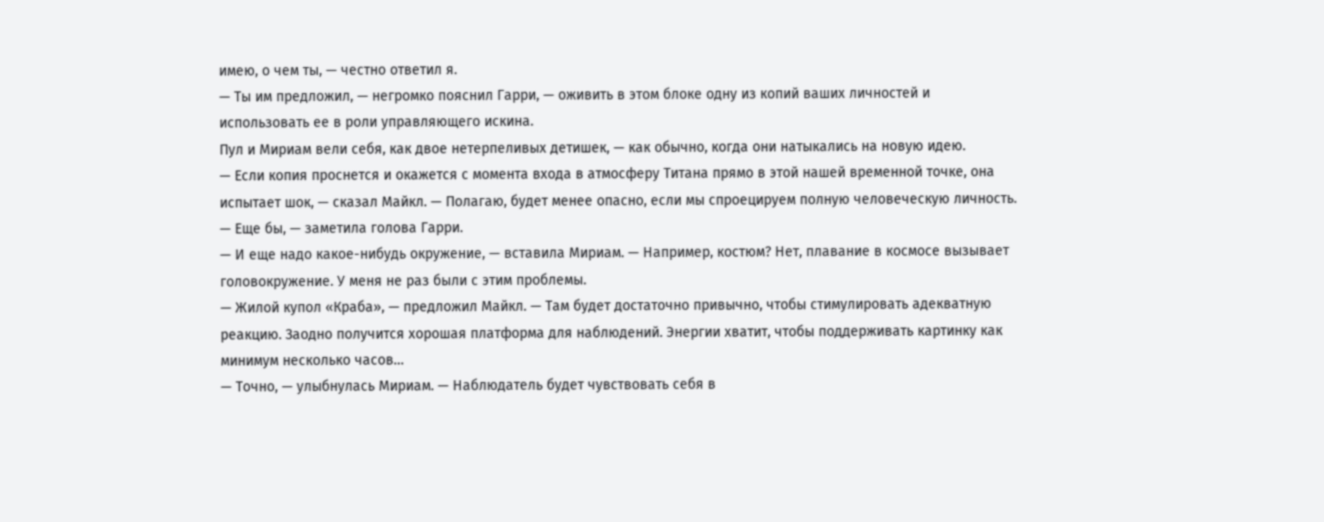имею, о чем ты, — честно ответил я.
— Ты им предложил, — негромко пояснил Гарри, — оживить в этом блоке одну из копий ваших личностей и использовать ее в роли управляющего искина.
Пул и Мириам вели себя, как двое нетерпеливых детишек, — как обычно, когда они натыкались на новую идею.
— Если копия проснется и окажется с момента входа в атмосферу Титана прямо в этой нашей временной точке, она испытает шок, — сказал Майкл. — Полагаю, будет менее опасно, если мы спроецируем полную человеческую личность.
— Еще бы, — заметила голова Гарри.
— И еще надо какое-нибудь окружение, — вставила Мириам. — Например, костюм? Нет, плавание в космосе вызывает головокружение. У меня не раз были с этим проблемы.
— Жилой купол «Краба», — предложил Майкл. — Там будет достаточно привычно, чтобы стимулировать адекватную реакцию. Заодно получится хорошая платформа для наблюдений. Энергии хватит, чтобы поддерживать картинку как минимум несколько часов…
— Точно, — улыбнулась Мириам. — Наблюдатель будет чувствовать себя в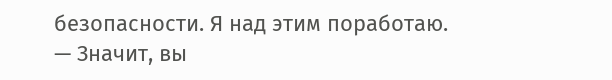безопасности. Я над этим поработаю.
— Значит, вы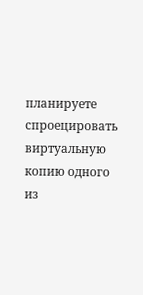планируете спроецировать виртуальную копию одного из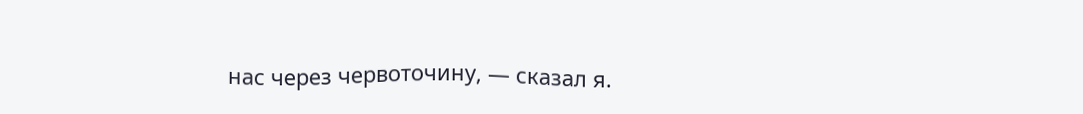нас через червоточину, — сказал я.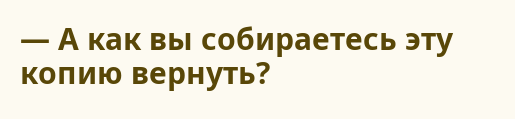— А как вы собираетесь эту копию вернуть?